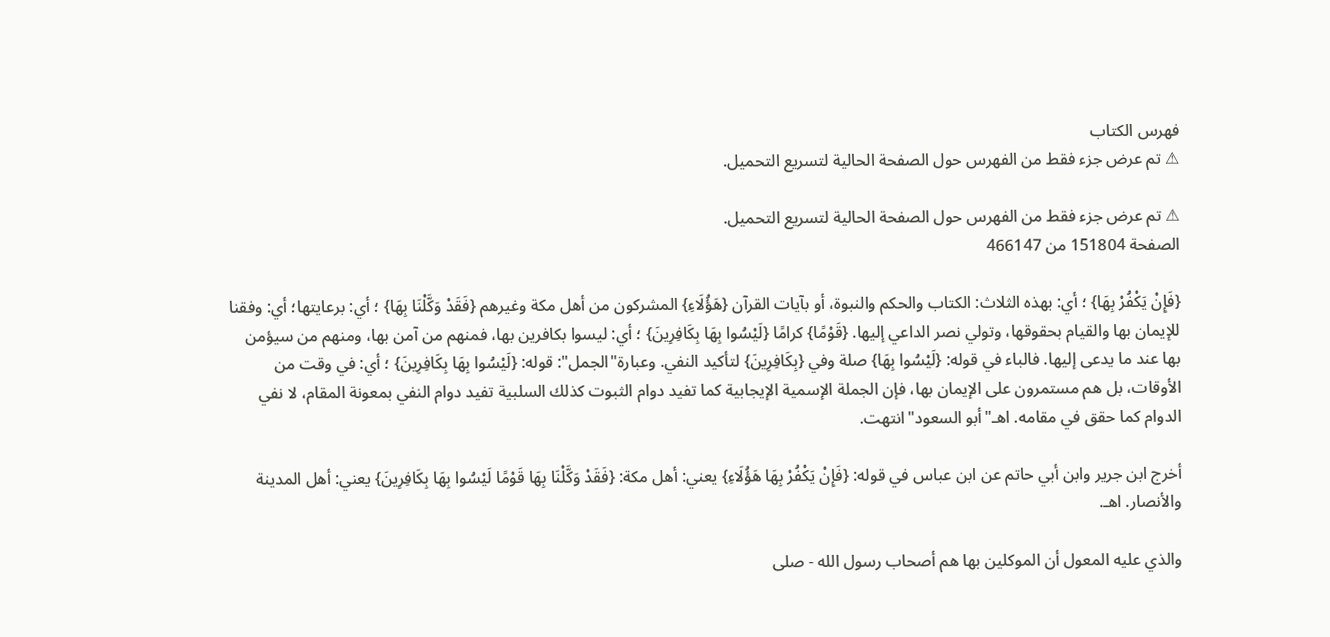فهرس الكتاب
⚠ تم عرض جزء فقط من الفهرس حول الصفحة الحالية لتسريع التحميل.

⚠ تم عرض جزء فقط من الفهرس حول الصفحة الحالية لتسريع التحميل.
الصفحة 151804 من 466147

{فَإِنْ يَكْفُرْ بِهَا} ؛ أي: بهذه الثلاث: الكتاب والحكم والنبوة، أو بآيات القرآن {هَؤُلَاءِ} المشركون من أهل مكة وغيرهم {فَقَدْ وَكَّلْنَا بِهَا} ؛ أي: برعايتها؛ أي: وفقنا للإيمان بها والقيام بحقوقها، وتولي نصر الداعي إليها. {قَوْمًا} كرامًا {لَيْسُوا بِهَا بِكَافِرِينَ} ؛ أي: ليسوا بكافرين بها، فمنهم من آمن بها، ومنهم من سيؤمن بها عند ما يدعى إليها. فالباء في قوله: {لَيْسُوا بِهَا} صلة وفي {بِكَافِرِينَ} لتأكيد النفي. وعبارة"الجمل": قوله: {لَيْسُوا بِهَا بِكَافِرِينَ} ؛ أي: في وقت من الأوقات، بل هم مستمرون على الإيمان بها، فإن الجملة الإسمية الإيجابية كما تفيد دوام الثبوت كذلك السلبية تفيد دوام النفي بمعونة المقام، لا نفي الدوام كما حقق في مقامه. اهـ"أبو السعود"انتهت.

أخرج ابن جرير وابن أبي حاتم عن ابن عباس في قوله: {فَإِنْ يَكْفُرْ بِهَا هَؤُلَاءِ} يعني: أهل مكة: {فَقَدْ وَكَّلْنَا بِهَا قَوْمًا لَيْسُوا بِهَا بِكَافِرِينَ} يعني: أهل المدينة والأنصار. اهـ.

والذي عليه المعول أن الموكلين بها هم أصحاب رسول الله - صلى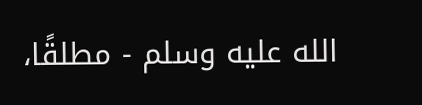الله عليه وسلم - مطلقًا،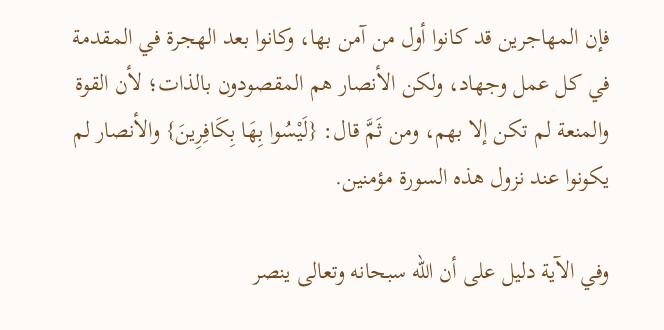فإن المهاجرين قد كانوا أول من آمن بها، وكانوا بعد الهجرة في المقدمة في كل عمل وجهاد، ولكن الأنصار هم المقصودون بالذات؛ لأن القوة والمنعة لم تكن إلا بهم، ومن ثَمَّ قال: {لَيْسُوا بِهَا بِكَافِرِينَ} والأنصار لم يكونوا عند نزول هذه السورة مؤمنين.

وفي الآية دليل على أن الله سبحانه وتعالى ينصر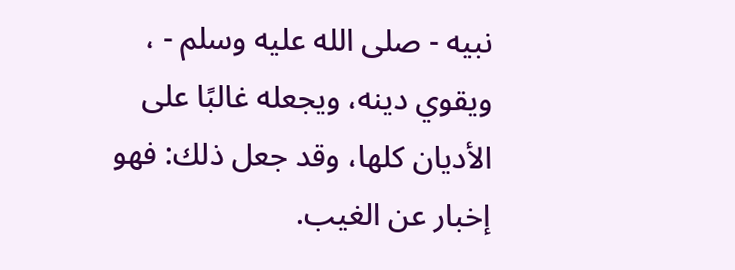نبيه - صلى الله عليه وسلم - ، ويقوي دينه، ويجعله غالبًا على الأديان كلها، وقد جعل ذلك: فهو إخبار عن الغيب.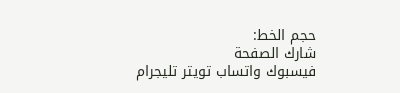حجم الخط:
شارك الصفحة
فيسبوك واتساب تويتر تليجرام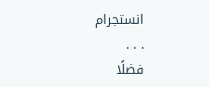انستجرام
. . .
فضلًا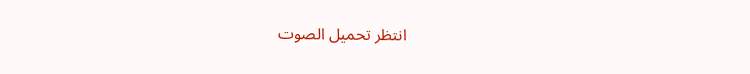انتظر تحميل الصوت